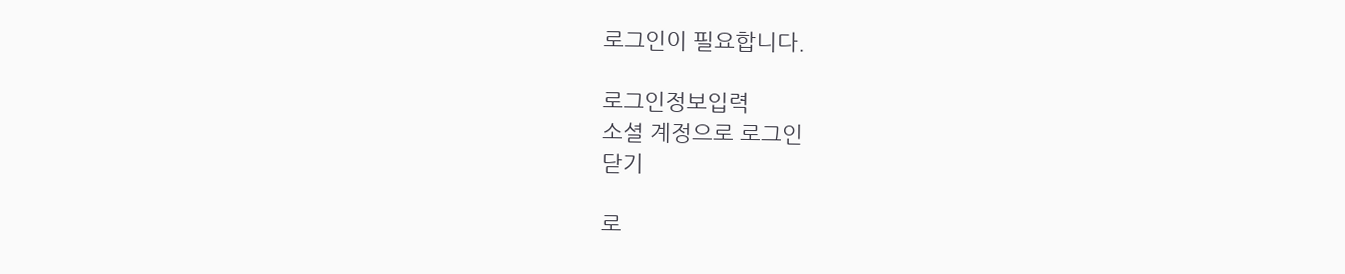로그인이 필요합니다.

로그인정보입력
소셜 계정으로 로그인
닫기

로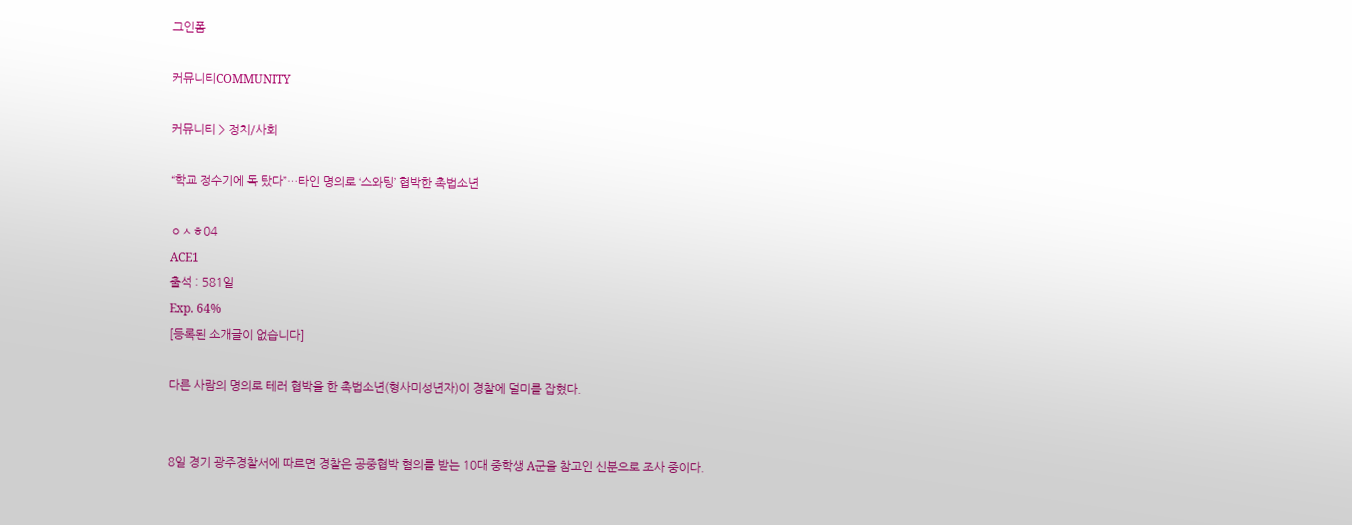그인폼

커뮤니티COMMUNITY

커뮤니티 > 정치/사회

“학교 정수기에 독 탔다”…타인 명의로 ‘스와팅’ 협박한 촉법소년

ㅇㅅㅎ04
ACE1
출석 : 581일
Exp. 64%
[등록된 소개글이 없습니다]

다른 사람의 명의로 테러 협박을 한 촉법소년(형사미성년자)이 경찰에 덜미를 잡혔다.


8일 경기 광주경찰서에 따르면 경찰은 공중협박 혐의를 받는 10대 중학생 A군을 참고인 신분으로 조사 중이다.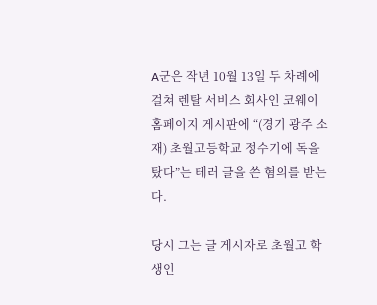A군은 작년 10월 13일 두 차례에 걸쳐 렌탈 서비스 회사인 코웨이 홈페이지 게시판에 “(경기 광주 소재) 초월고등학교 정수기에 독을 탔다”는 테러 글을 쓴 혐의를 받는다.

당시 그는 글 게시자로 초월고 학생인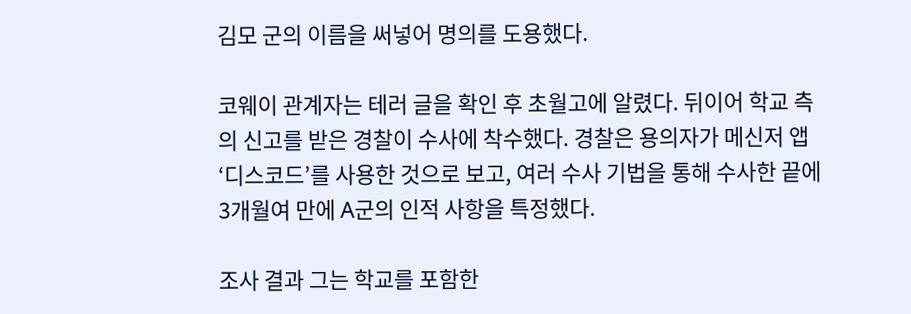김모 군의 이름을 써넣어 명의를 도용했다.

코웨이 관계자는 테러 글을 확인 후 초월고에 알렸다. 뒤이어 학교 측의 신고를 받은 경찰이 수사에 착수했다. 경찰은 용의자가 메신저 앱 ‘디스코드’를 사용한 것으로 보고, 여러 수사 기법을 통해 수사한 끝에 3개월여 만에 A군의 인적 사항을 특정했다.

조사 결과 그는 학교를 포함한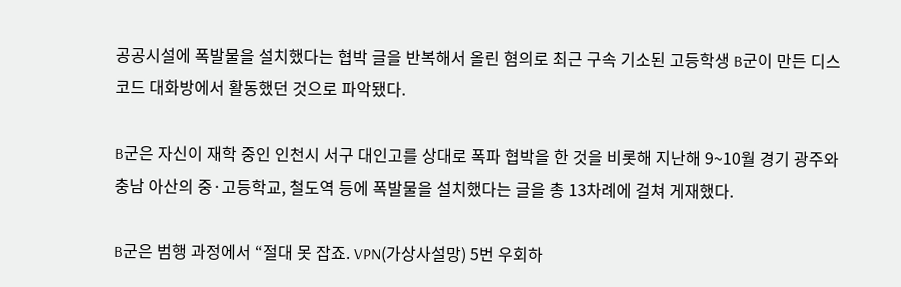공공시설에 폭발물을 설치했다는 협박 글을 반복해서 올린 혐의로 최근 구속 기소된 고등학생 B군이 만든 디스코드 대화방에서 활동했던 것으로 파악됐다.

B군은 자신이 재학 중인 인천시 서구 대인고를 상대로 폭파 협박을 한 것을 비롯해 지난해 9~10월 경기 광주와 충남 아산의 중·고등학교, 철도역 등에 폭발물을 설치했다는 글을 총 13차례에 걸쳐 게재했다.

B군은 범행 과정에서 “절대 못 잡죠. VPN(가상사설망) 5번 우회하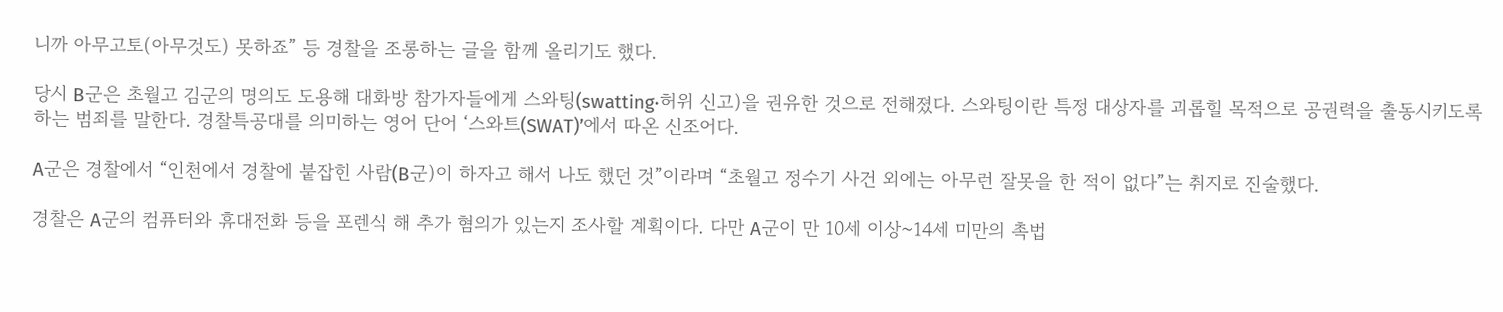니까 아무고토(아무것도) 못하죠” 등 경찰을 조롱하는 글을 함께 올리기도 했다.

당시 B군은 초월고 김군의 명의도 도용해 대화방 참가자들에게 스와팅(swatting·허위 신고)을 권유한 것으로 전해졌다. 스와팅이란 특정 대상자를 괴롭힐 목적으로 공권력을 출동시키도록 하는 범죄를 말한다. 경찰특공대를 의미하는 영어 단어 ‘스와트(SWAT)’에서 따온 신조어다.

A군은 경찰에서 “인천에서 경찰에 붙잡힌 사람(B군)이 하자고 해서 나도 했던 것”이라며 “초월고 정수기 사건 외에는 아무런 잘못을 한 적이 없다”는 취지로 진술했다.

경찰은 A군의 컴퓨터와 휴대전화 등을 포렌식 해 추가 혐의가 있는지 조사할 계획이다. 다만 A군이 만 10세 이상~14세 미만의 촉법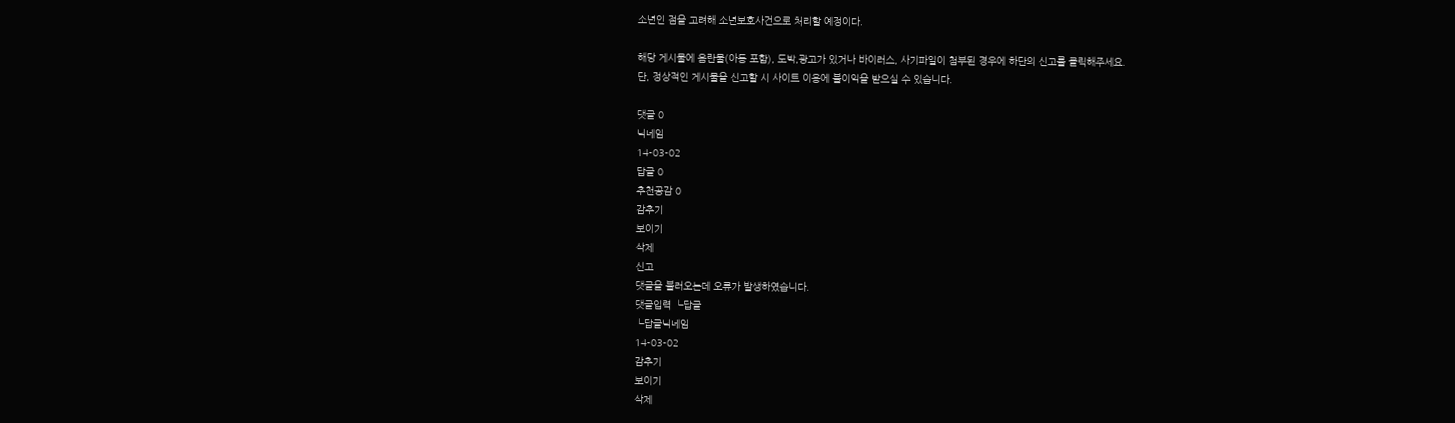소년인 점을 고려해 소년보호사건으로 처리할 예정이다.

해당 게시물에 음란물(아동 포함), 도박,광고가 있거나 바이러스, 사기파일이 첨부된 경우에 하단의 신고를 클릭해주세요.
단, 정상적인 게시물을 신고할 시 사이트 이용에 불이익을 받으실 수 있습니다.

댓글 0
닉네임
14-03-02
답글 0
추천공감 0
감추기
보이기
삭제
신고
댓글을 불러오는데 오류가 발생하였습니다.
댓글입력 ┗답글
┗답글닉네임
14-03-02
감추기
보이기
삭제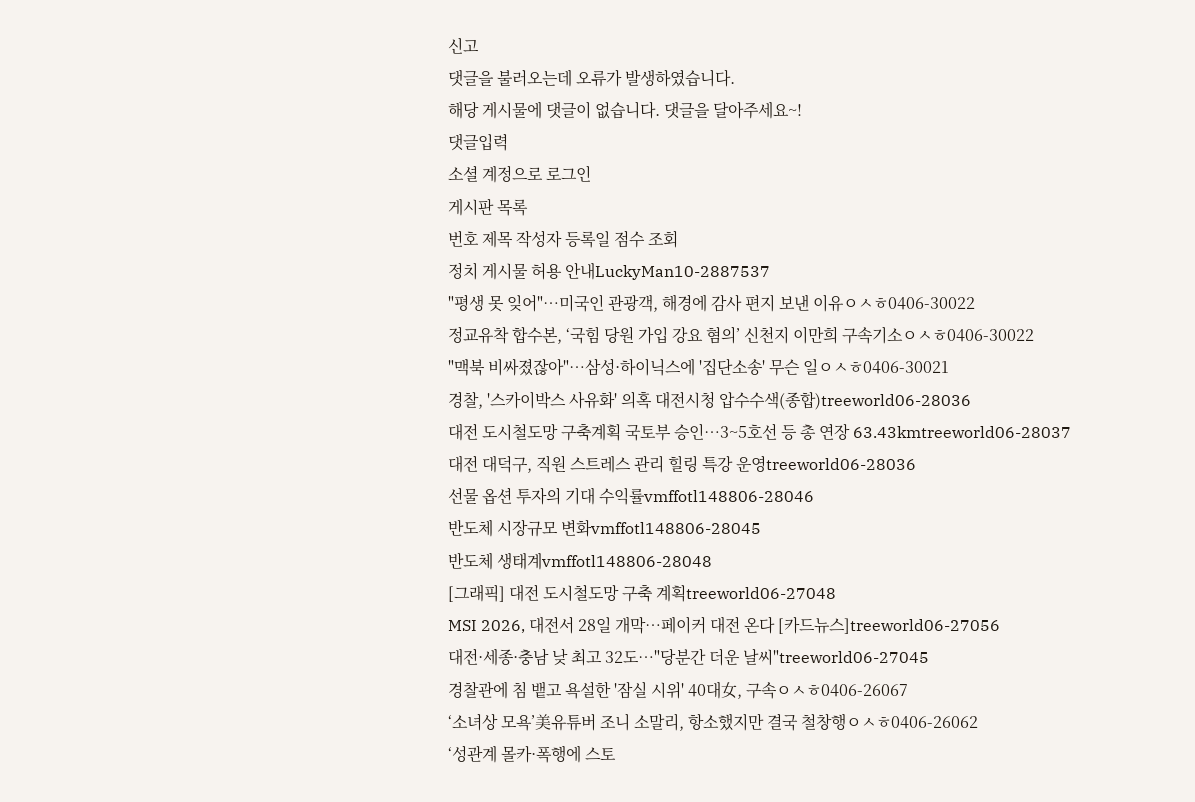신고
댓글을 불러오는데 오류가 발생하였습니다.
해당 게시물에 댓글이 없습니다. 댓글을 달아주세요~!
댓글입력
소셜 계정으로 로그인
게시판 목록
번호 제목 작성자 등록일 점수 조회
정치 게시물 허용 안내LuckyMan10-2887537
"평생 못 잊어"…미국인 관광객, 해경에 감사 편지 보낸 이유ㅇㅅㅎ0406-30022
정교유착 합수본, ‘국힘 당원 가입 강요 혐의’ 신천지 이만희 구속기소ㅇㅅㅎ0406-30022
"맥북 비싸졌잖아"…삼성·하이닉스에 '집단소송' 무슨 일ㅇㅅㅎ0406-30021
경찰, '스카이박스 사유화' 의혹 대전시청 압수수색(종합)treeworld06-28036
대전 도시철도망 구축계획 국토부 승인…3~5호선 등 총 연장 63.43kmtreeworld06-28037
대전 대덕구, 직원 스트레스 관리 힐링 특강 운영treeworld06-28036
선물 옵션 투자의 기대 수익률vmffotl148806-28046
반도체 시장규모 변화vmffotl148806-28045
반도체 생태계vmffotl148806-28048
[그래픽] 대전 도시철도망 구축 계획treeworld06-27048
MSI 2026, 대전서 28일 개막…페이커 대전 온다 [카드뉴스]treeworld06-27056
대전·세종·충남 낮 최고 32도…"당분간 더운 날씨"treeworld06-27045
경찰관에 침 뱉고 욕설한 '잠실 시위' 40대女, 구속ㅇㅅㅎ0406-26067
‘소녀상 모욕’美유튜버 조니 소말리, 항소했지만 결국 철창행ㅇㅅㅎ0406-26062
‘성관계 몰카·폭행에 스토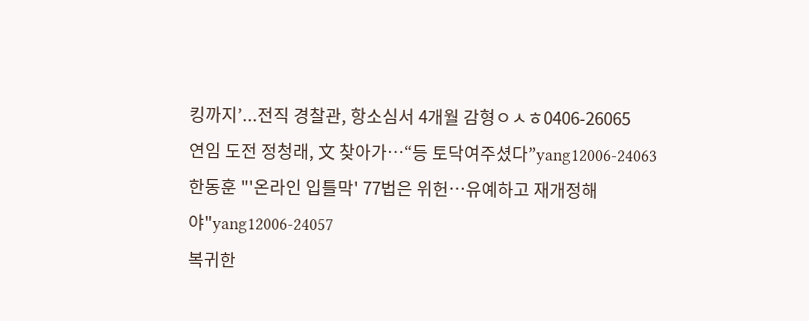킹까지’...전직 경찰관, 항소심서 4개월 감형ㅇㅅㅎ0406-26065
연임 도전 정청래, 文 찾아가…“등 토닥여주셨다”yang12006-24063
한동훈 "'온라인 입틀막' 77법은 위헌…유예하고 재개정해야"yang12006-24057
복귀한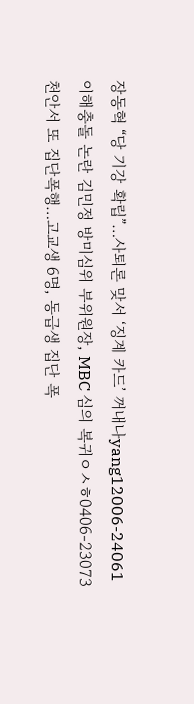장동혁 “당 기강 확립”…사퇴론 맞서 ‘징계 카드’ 꺼내나yang12006-24061
이해충돌 논란 김민정 방미심위 부위원장, MBC 심의 복귀ㅇㅅㅎ0406-23073
천안서 또 집단폭행…고교생 6명, 동급생 집단 폭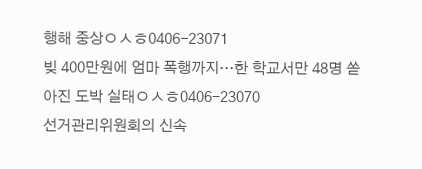행해 중상ㅇㅅㅎ0406-23071
빚 400만원에 엄마 폭행까지…한 학교서만 48명 쏟아진 도박 실태ㅇㅅㅎ0406-23070
선거관리위원회의 신속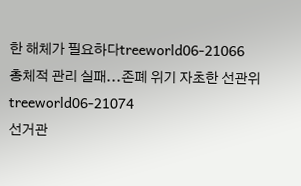한 해체가 필요하다treeworld06-21066
총체적 관리 실패...존폐 위기 자초한 선관위treeworld06-21074
선거관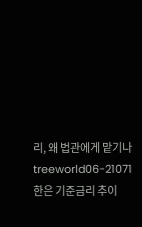리, 왜 법관에게 맡기나treeworld06-21071
한은 기준금리 추이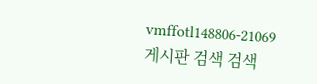vmffotl148806-21069
게시판 검색 검색